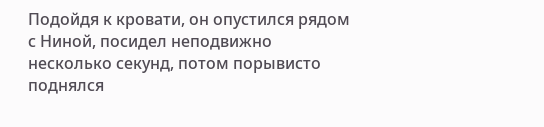Подойдя к кровати, он опустился рядом с Ниной, посидел неподвижно несколько секунд, потом порывисто поднялся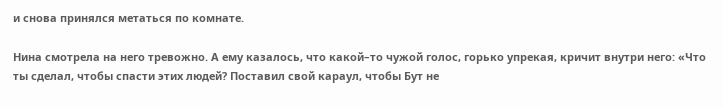и снова принялся метаться по комнате.

Нина смотрела на него тревожно. А ему казалось, что какой–то чужой голос, горько упрекая, кричит внутри него: «Что ты сделал, чтобы спасти этих людей? Поставил свой караул, чтобы Бут не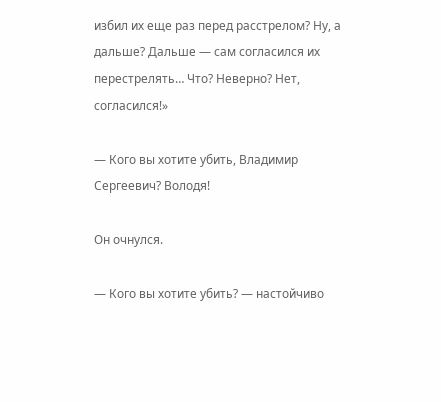избил их еще раз перед расстрелом? Ну, а дальше? Дальше — сам согласился их перестрелять… Что? Неверно? Нет, согласился!»

— Кого вы хотите убить, Владимир Сергеевич? Володя!

Он очнулся.

— Кого вы хотите убить? — настойчиво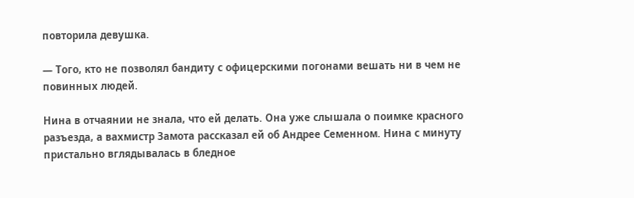повторила девушка.

— Того, кто не позволял бандиту с офицерскими погонами вешать ни в чем не повинных людей.

Нина в отчаянии не знала, что ей делать. Она уже слышала о поимке красного разъезда, а вахмистр Замота рассказал ей об Андрее Семенном. Нина с минуту пристально вглядывалась в бледное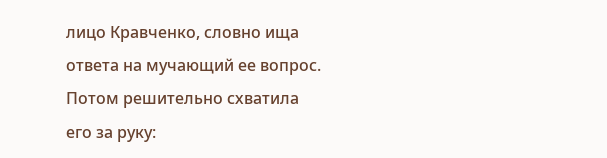лицо Кравченко, словно ища ответа на мучающий ее вопрос. Потом решительно схватила его за руку: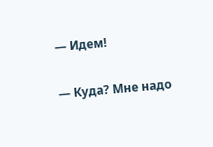— Идем!

— Куда? Мне надо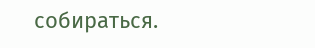собираться.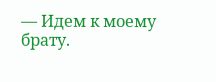— Идем к моему брату.